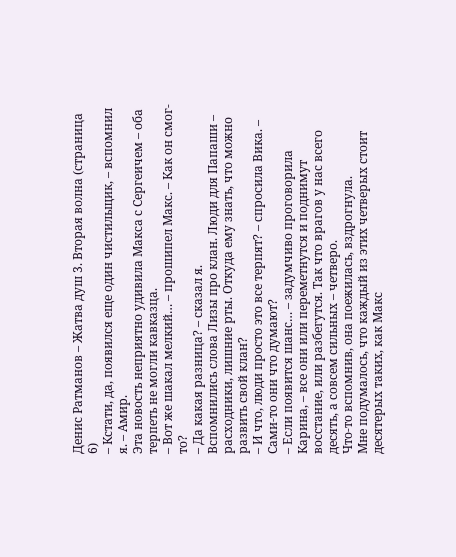Денис Ратманов – Жатва душ 3. Вторая волна (страница 6)
– Кстати, да, появился еще один чистильщик, – вспомнил я. – Амир.
Эта новость неприятно удивила Макса с Сергеичем – оба терпеть не могли кавказца.
– Вот же шакал мелкий… – прошипел Макс. – Как он смог-то?
– Да какая разница? – сказал я.
Вспомнились слова Лизы про клан. Люди для Папаши – расходники, лишние рты. Откуда ему знать, что можно развить свой клан?
– И что, люди просто это все терпят? – спросила Вика. – Сами-то они что думают?
– Если появится шанс… – задумчиво проговорила Карина, – все они или переметнутся и поднимут восстание, или разбегутся. Так что врагов у нас всего десять, а совсем сильных – четверо.
Что-то вспомнив, она поежилась, вздрогнула.
Мне подумалось, что каждый из этих четверых стоит десятерых таких, как Макс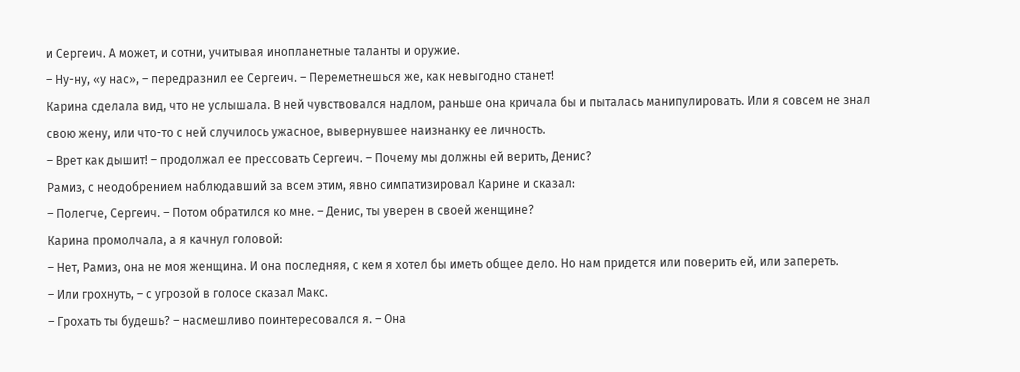и Сергеич. А может, и сотни, учитывая инопланетные таланты и оружие.
– Ну-ну, «у нас», – передразнил ее Сергеич. – Переметнешься же, как невыгодно станет!
Карина сделала вид, что не услышала. В ней чувствовался надлом, раньше она кричала бы и пыталась манипулировать. Или я совсем не знал свою жену, или что-то с ней случилось ужасное, вывернувшее наизнанку ее личность.
– Врет как дышит! – продолжал ее прессовать Сергеич. – Почему мы должны ей верить, Денис?
Рамиз, с неодобрением наблюдавший за всем этим, явно симпатизировал Карине и сказал:
– Полегче, Сергеич. – Потом обратился ко мне. – Денис, ты уверен в своей женщине?
Карина промолчала, а я качнул головой:
– Нет, Рамиз, она не моя женщина. И она последняя, с кем я хотел бы иметь общее дело. Но нам придется или поверить ей, или запереть.
– Или грохнуть, – с угрозой в голосе сказал Макс.
– Грохать ты будешь? – насмешливо поинтересовался я. – Она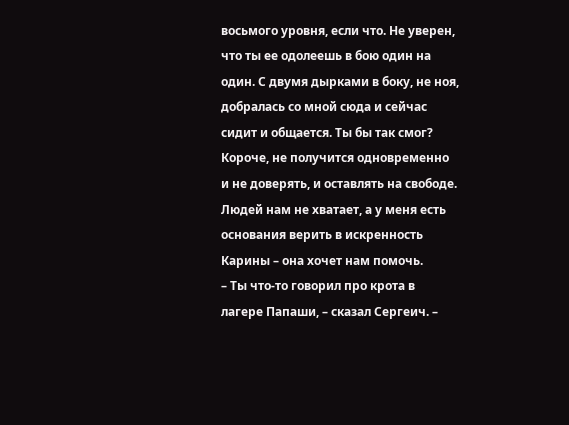восьмого уровня, если что. Не уверен, что ты ее одолеешь в бою один на один. С двумя дырками в боку, не ноя, добралась со мной сюда и сейчас сидит и общается. Ты бы так смог? Короче, не получится одновременно и не доверять, и оставлять на свободе. Людей нам не хватает, а у меня есть основания верить в искренность Карины – она хочет нам помочь.
– Ты что-то говорил про крота в лагере Папаши, – сказал Сергеич. –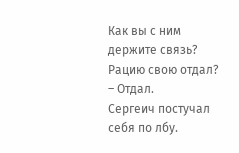Как вы с ним держите связь? Рацию свою отдал?
– Отдал.
Сергеич постучал себя по лбу.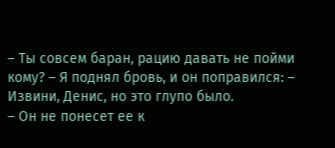– Ты совсем баран, рацию давать не пойми кому? – Я поднял бровь, и он поправился: – Извини, Денис, но это глупо было.
– Он не понесет ее к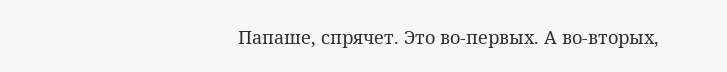Папаше, спрячет. Это во-первых. А во-вторых,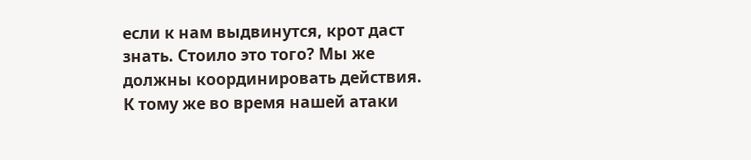если к нам выдвинутся, крот даст знать. Стоило это того? Мы же должны координировать действия. К тому же во время нашей атаки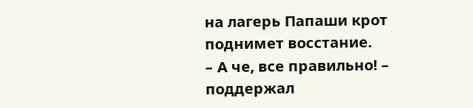на лагерь Папаши крот поднимет восстание.
– А че, все правильно! – поддержал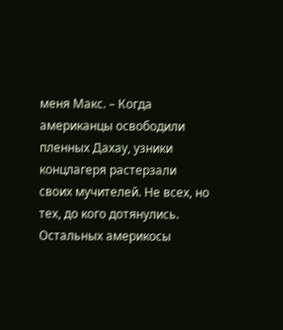меня Макс. – Когда американцы освободили пленных Дахау, узники концлагеря растерзали своих мучителей. Не всех, но тех, до кого дотянулись. Остальных америкосы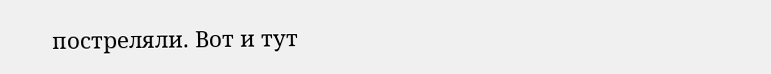постреляли. Вот и тут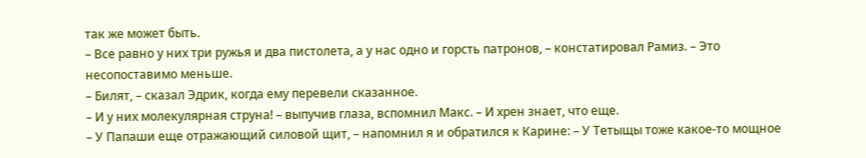так же может быть.
– Все равно у них три ружья и два пистолета, а у нас одно и горсть патронов, – констатировал Рамиз. – Это несопоставимо меньше.
– Билят, – сказал Эдрик, когда ему перевели сказанное.
– И у них молекулярная струна! – выпучив глаза, вспомнил Макс. – И хрен знает, что еще.
– У Папаши еще отражающий силовой щит, – напомнил я и обратился к Карине: – У Тетыщы тоже какое-то мощное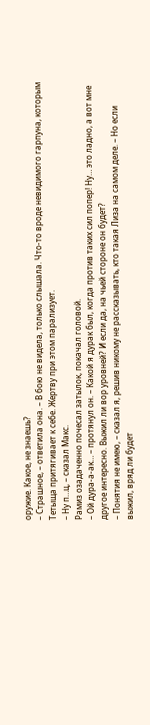оружие. Какое, не знаешь?
– Страшное, – ответила она. – В бою не видела, только слышала. Что-то вроде невидимого гарпуна, которым Тетыща притягивает к себе. Жертву при этом парализует.
– Ну п…ц, – сказал Макс.
Рамиз озадаченно почесал затылок, покачал головой.
– Ой дура-а-ак… – протянул он. – Какой я дурак был, когда против таких сил попер! Ну… это ладно, а вот мне другое интересно. Выжил ли вор уровней? И если да, на чьей стороне он будет?
– Понятия не имею, – сказал я, решив никому не рассказывать, кто такая Лиза на самом деле. – Но если выжил, вряд ли будет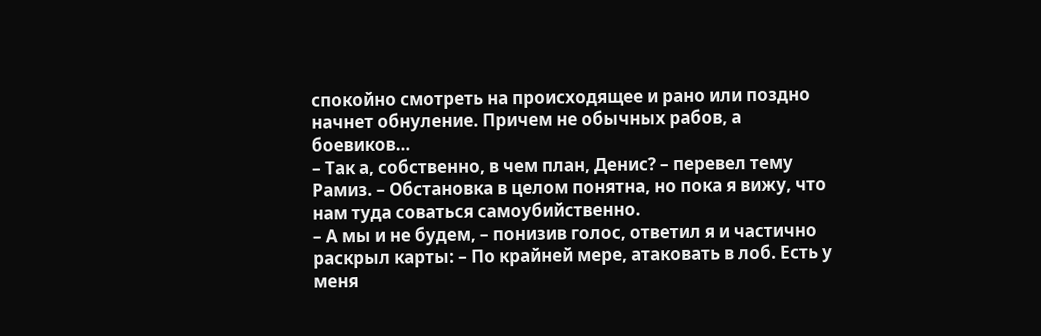спокойно смотреть на происходящее и рано или поздно начнет обнуление. Причем не обычных рабов, а боевиков…
– Так а, собственно, в чем план, Денис? – перевел тему Рамиз. – Обстановка в целом понятна, но пока я вижу, что нам туда соваться самоубийственно.
– А мы и не будем, – понизив голос, ответил я и частично раскрыл карты: – По крайней мере, атаковать в лоб. Есть у меня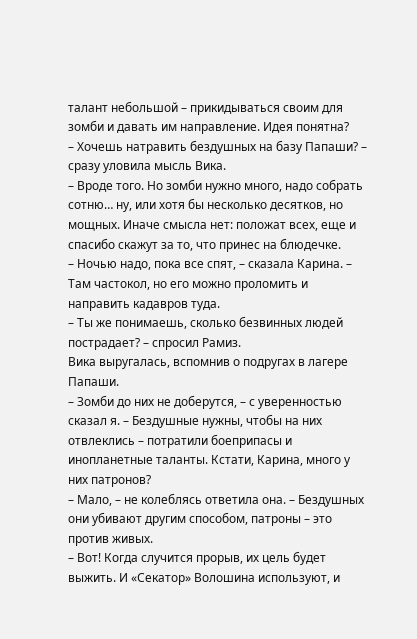талант небольшой – прикидываться своим для зомби и давать им направление. Идея понятна?
– Хочешь натравить бездушных на базу Папаши? – сразу уловила мысль Вика.
– Вроде того. Но зомби нужно много, надо собрать сотню… ну, или хотя бы несколько десятков, но мощных. Иначе смысла нет: положат всех, еще и спасибо скажут за то, что принес на блюдечке.
– Ночью надо, пока все спят, – сказала Карина. – Там частокол, но его можно проломить и направить кадавров туда.
– Ты же понимаешь, сколько безвинных людей пострадает? – спросил Рамиз.
Вика выругалась, вспомнив о подругах в лагере Папаши.
– Зомби до них не доберутся, – с уверенностью сказал я. – Бездушные нужны, чтобы на них отвлеклись – потратили боеприпасы и инопланетные таланты. Кстати, Карина, много у них патронов?
– Мало, – не колеблясь ответила она. – Бездушных они убивают другим способом, патроны – это против живых.
– Вот! Когда случится прорыв, их цель будет выжить. И «Секатор» Волошина используют, и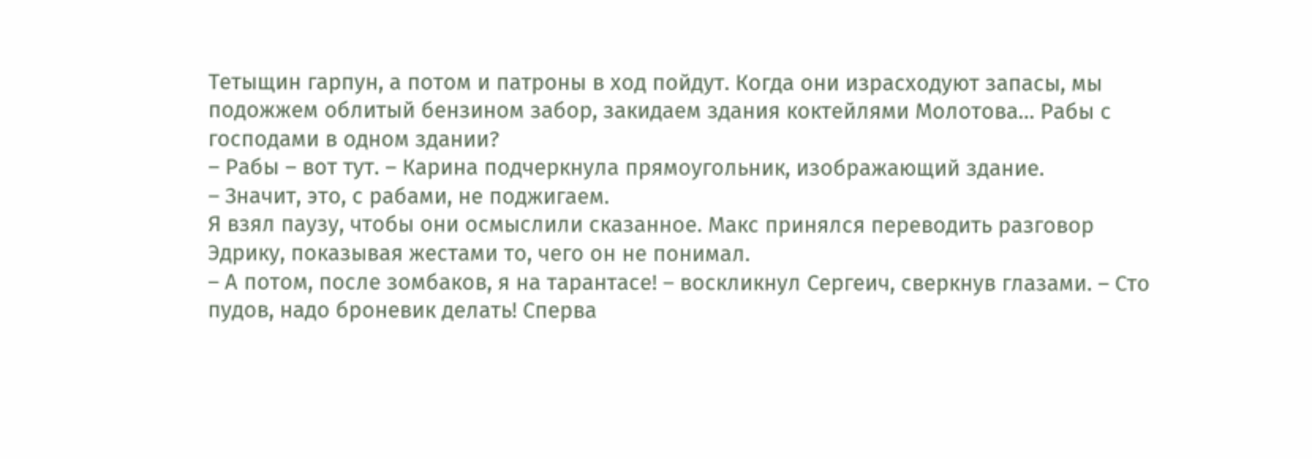Тетыщин гарпун, а потом и патроны в ход пойдут. Когда они израсходуют запасы, мы подожжем облитый бензином забор, закидаем здания коктейлями Молотова… Рабы с господами в одном здании?
– Рабы – вот тут. – Карина подчеркнула прямоугольник, изображающий здание.
– Значит, это, с рабами, не поджигаем.
Я взял паузу, чтобы они осмыслили сказанное. Макс принялся переводить разговор Эдрику, показывая жестами то, чего он не понимал.
– А потом, после зомбаков, я на тарантасе! – воскликнул Сергеич, сверкнув глазами. – Сто пудов, надо броневик делать! Сперва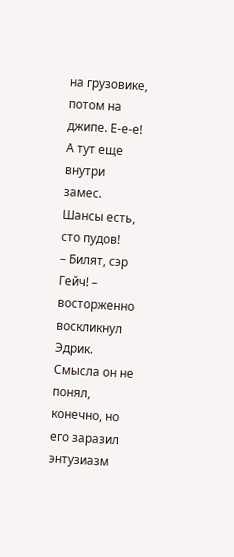на грузовике, потом на джипе. Е-е-е! А тут еще внутри замес. Шансы есть, сто пудов!
– Билят, сэр Гейч! – восторженно воскликнул Эдрик.
Смысла он не понял, конечно, но его заразил энтузиазм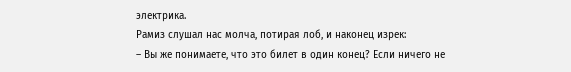электрика.
Рамиз слушал нас молча, потирая лоб, и наконец изрек:
– Вы же понимаете, что это билет в один конец? Если ничего не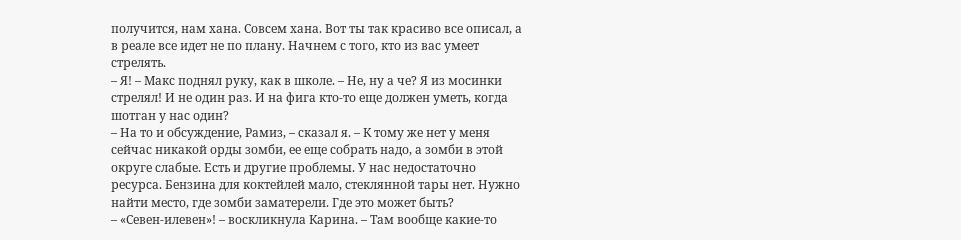получится, нам хана. Совсем хана. Вот ты так красиво все описал, а в реале все идет не по плану. Начнем с того, кто из вас умеет стрелять.
– Я! – Макс поднял руку, как в школе. – Не, ну а че? Я из мосинки стрелял! И не один раз. И на фига кто-то еще должен уметь, когда шотган у нас один?
– На то и обсуждение, Рамиз, – сказал я. – К тому же нет у меня сейчас никакой орды зомби, ее еще собрать надо, а зомби в этой округе слабые. Есть и другие проблемы. У нас недостаточно ресурса. Бензина для коктейлей мало, стеклянной тары нет. Нужно найти место, где зомби заматерели. Где это может быть?
– «Севен-илевен»! – воскликнула Карина. – Там вообще какие-то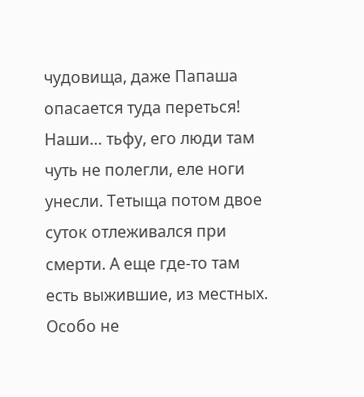чудовища, даже Папаша опасается туда переться! Наши… тьфу, его люди там чуть не полегли, еле ноги унесли. Тетыща потом двое суток отлеживался при смерти. А еще где-то там есть выжившие, из местных. Особо не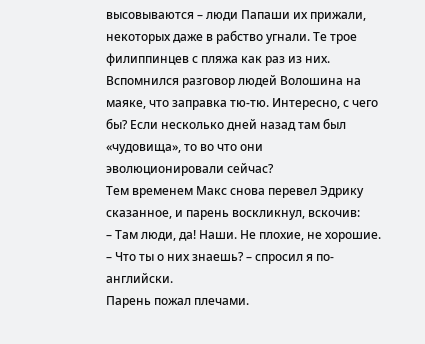высовываются – люди Папаши их прижали, некоторых даже в рабство угнали. Те трое филиппинцев с пляжа как раз из них.
Вспомнился разговор людей Волошина на маяке, что заправка тю-тю. Интересно, с чего бы? Если несколько дней назад там был «чудовища», то во что они эволюционировали сейчас?
Тем временем Макс снова перевел Эдрику сказанное, и парень воскликнул, вскочив:
– Там люди, да! Наши. Не плохие, не хорошие.
– Что ты о них знаешь? – спросил я по-английски.
Парень пожал плечами.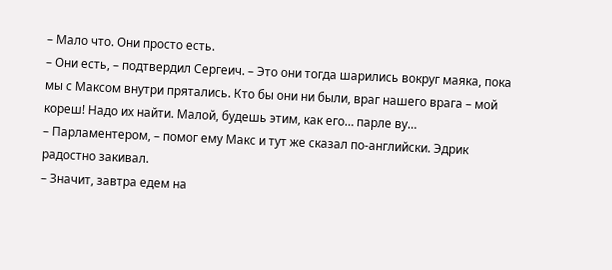– Мало что. Они просто есть.
– Они есть, – подтвердил Сергеич. – Это они тогда шарились вокруг маяка, пока мы с Максом внутри прятались. Кто бы они ни были, враг нашего врага – мой кореш! Надо их найти. Малой, будешь этим, как его… парле ву…
– Парламентером, – помог ему Макс и тут же сказал по-английски. Эдрик радостно закивал.
– Значит, завтра едем на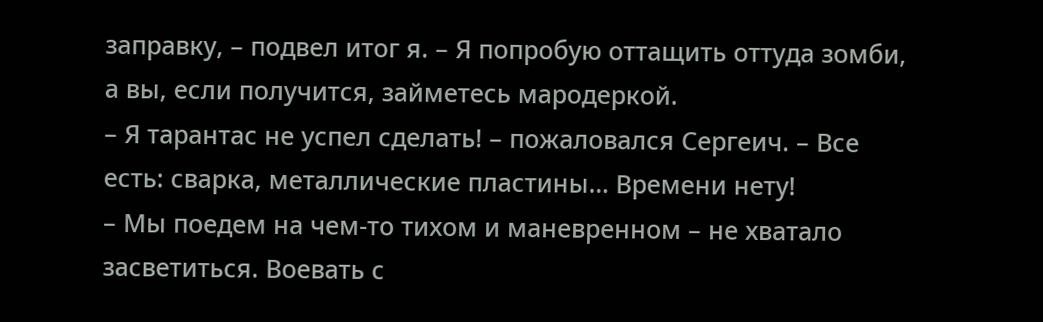заправку, – подвел итог я. – Я попробую оттащить оттуда зомби, а вы, если получится, займетесь мародеркой.
– Я тарантас не успел сделать! – пожаловался Сергеич. – Все есть: сварка, металлические пластины… Времени нету!
– Мы поедем на чем-то тихом и маневренном – не хватало засветиться. Воевать с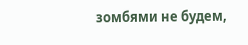зомбями не будем,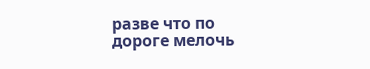разве что по дороге мелочь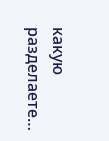какую разделаете…